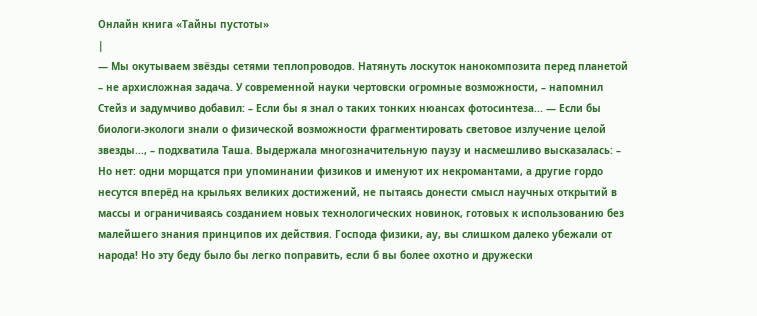Онлайн книга «Тайны пустоты»
|
— Мы окутываем звёзды сетями теплопроводов. Натянуть лоскуток нанокомпозита перед планетой – не архисложная задача. У современной науки чертовски огромные возможности, – напомнил Стейз и задумчиво добавил: – Если бы я знал о таких тонких нюансах фотосинтеза... — Если бы биологи-экологи знали о физической возможности фрагментировать световое излучение целой звезды..., – подхватила Таша. Выдержала многозначительную паузу и насмешливо высказалась: – Но нет: одни морщатся при упоминании физиков и именуют их некромантами, а другие гордо несутся вперёд на крыльях великих достижений, не пытаясь донести смысл научных открытий в массы и ограничиваясь созданием новых технологических новинок, готовых к использованию без малейшего знания принципов их действия. Господа физики, ау, вы слишком далеко убежали от народа! Но эту беду было бы легко поправить, если б вы более охотно и дружески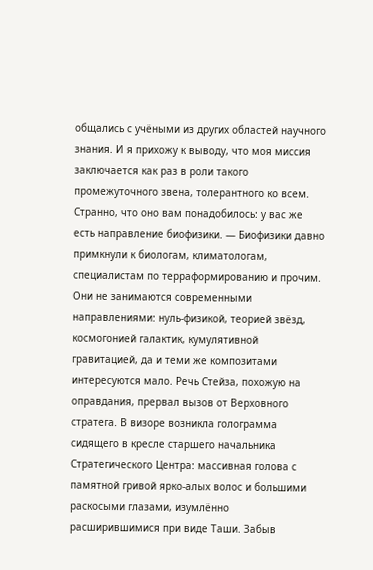общались с учёными из других областей научного знания. И я прихожу к выводу, что моя миссия заключается как раз в роли такого промежуточного звена, толерантного ко всем. Странно, что оно вам понадобилось: у вас же есть направление биофизики. — Биофизики давно примкнули к биологам, климатологам, специалистам по терраформированию и прочим. Они не занимаются современными направлениями: нуль-физикой, теорией звёзд, космогонией галактик, кумулятивной гравитацией, да и теми же композитами интересуются мало. Речь Стейза, похожую на оправдания, прервал вызов от Верховного стратега. В визоре возникла голограмма сидящего в кресле старшего начальника Стратегического Центра: массивная голова с памятной гривой ярко-алых волос и большими раскосыми глазами, изумлённо расширившимися при виде Таши. Забыв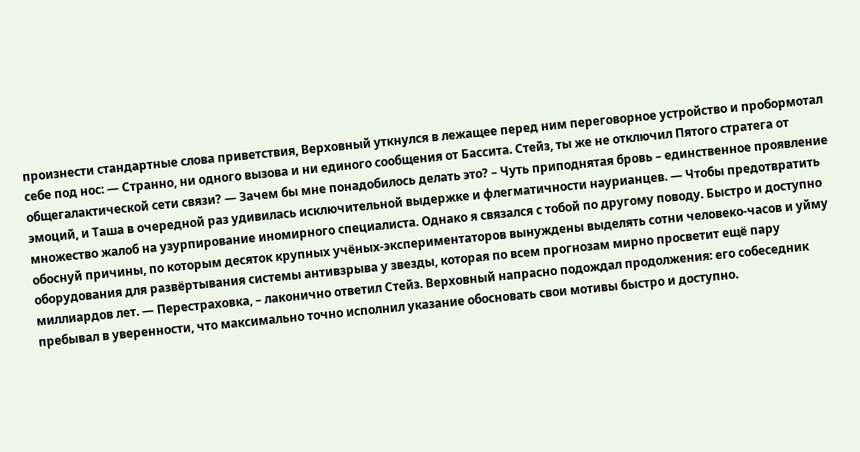произнести стандартные слова приветствия, Верховный уткнулся в лежащее перед ним переговорное устройство и пробормотал себе под нос: — Странно, ни одного вызова и ни единого сообщения от Бассита. Стейз, ты же не отключил Пятого стратега от общегалактической сети связи? — Зачем бы мне понадобилось делать это? – Чуть приподнятая бровь – единственное проявление эмоций, и Таша в очередной раз удивилась исключительной выдержке и флегматичности наурианцев. — Чтобы предотвратить множество жалоб на узурпирование иномирного специалиста. Однако я связался с тобой по другому поводу. Быстро и доступно обоснуй причины, по которым десяток крупных учёных-экспериментаторов вынуждены выделять сотни человеко-часов и уйму оборудования для развёртывания системы антивзрыва у звезды, которая по всем прогнозам мирно просветит ещё пару миллиардов лет. — Перестраховка, – лаконично ответил Стейз. Верховный напрасно подождал продолжения: его собеседник пребывал в уверенности, что максимально точно исполнил указание обосновать свои мотивы быстро и доступно.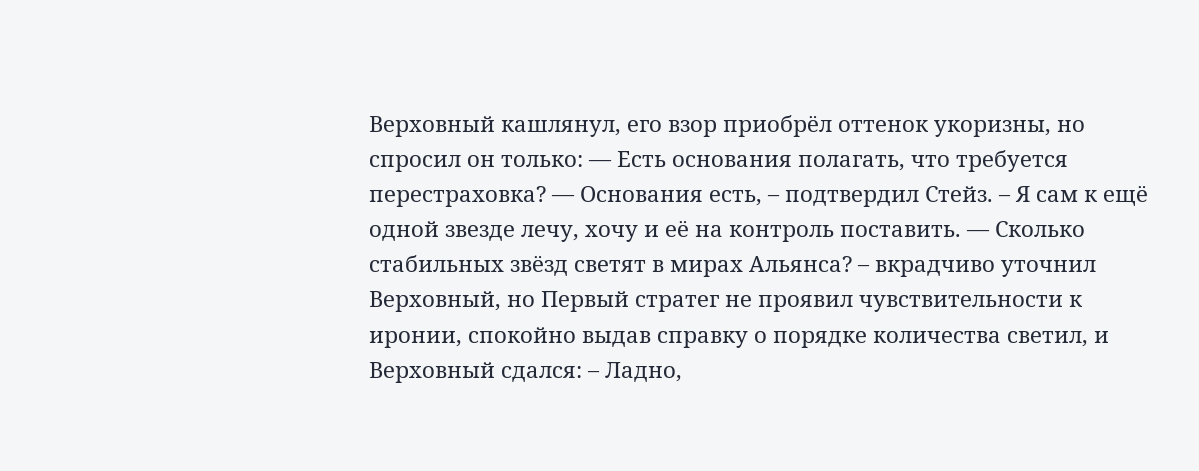Верховный кашлянул, его взор приобрёл оттенок укоризны, но спросил он только: — Есть основания полагать, что требуется перестраховка? — Основания есть, – подтвердил Стейз. – Я сам к ещё одной звезде лечу, хочу и её на контроль поставить. — Сколько стабильных звёзд светят в мирах Альянса? – вкрадчиво уточнил Верховный, но Первый стратег не проявил чувствительности к иронии, спокойно выдав справку о порядке количества светил, и Верховный сдался: – Ладно,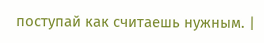поступай как считаешь нужным. |